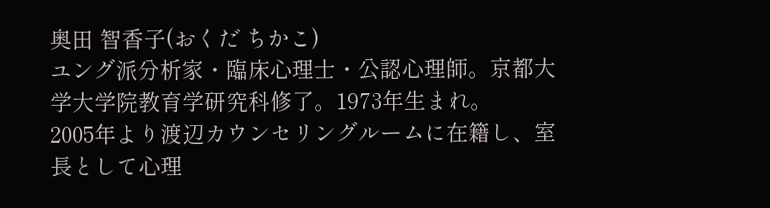奥田 智香子(おくだ ちかこ)
ユング派分析家・臨床心理士・公認心理師。京都大学大学院教育学研究科修了。1973年生まれ。
2005年より渡辺カウンセリングルームに在籍し、室長として心理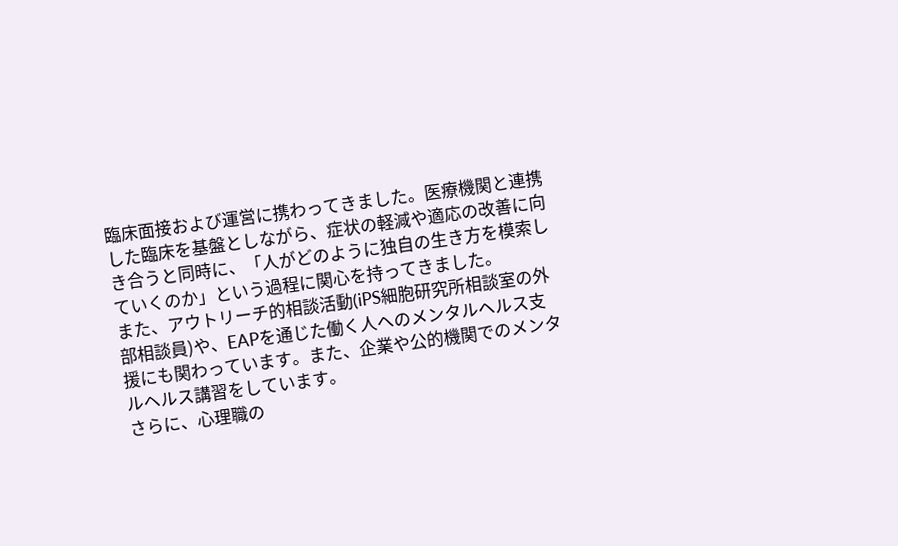臨床面接および運営に携わってきました。医療機関と連携した臨床を基盤としながら、症状の軽減や適応の改善に向き合うと同時に、「人がどのように独自の生き方を模索していくのか」という過程に関心を持ってきました。
また、アウトリーチ的相談活動(iPS細胞研究所相談室の外部相談員)や、EAPを通じた働く人へのメンタルヘルス支援にも関わっています。また、企業や公的機関でのメンタルヘルス講習をしています。
さらに、心理職の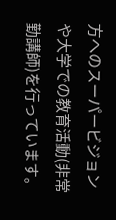方へのスーパービジョンや大学での教育活動(非常勤講師)を行っています。